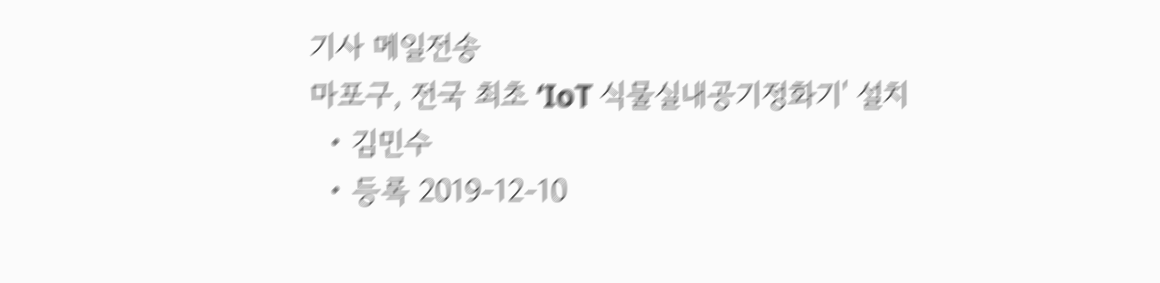기사 메일전송
마포구, 전국 최초 ‘IoT 식물실내공기정화기' 설치
  • 김민수
  • 등록 2019-12-10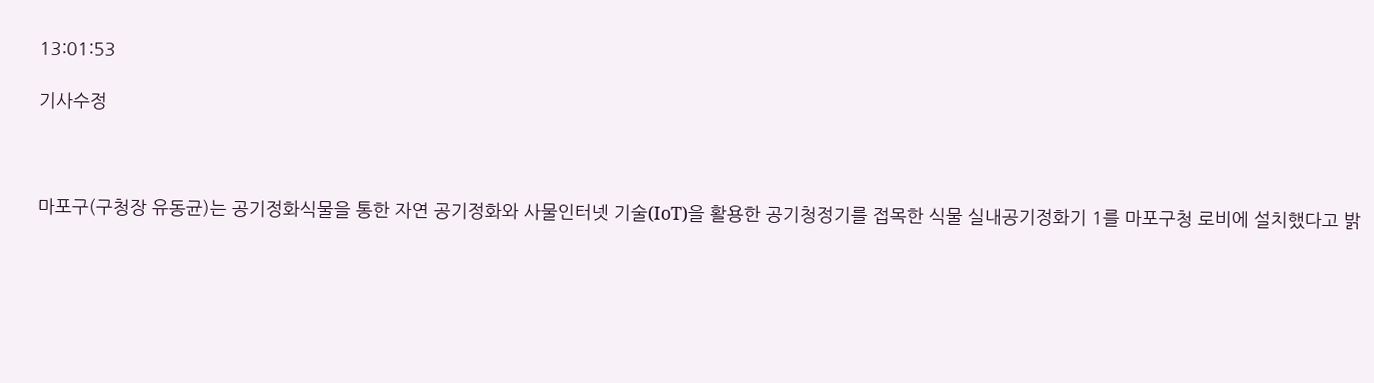13:01:53

기사수정



마포구(구청장 유동균)는 공기정화식물을 통한 자연 공기정화와 사물인터넷 기술(IoT)을 활용한 공기청정기를 접목한 식물 실내공기정화기 1를 마포구청 로비에 설치했다고 밝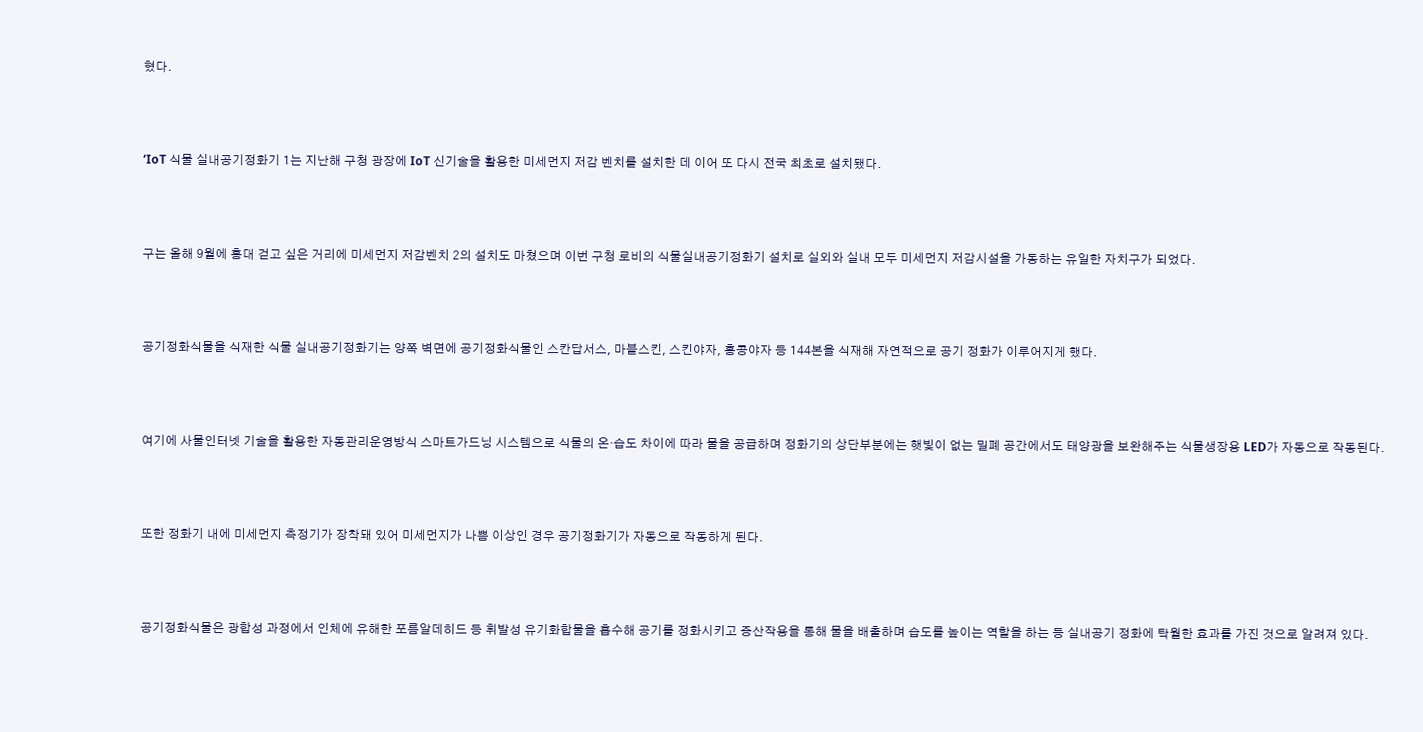혔다.



‘IoT 식물 실내공기정화기 1는 지난해 구청 광장에 IoT 신기술을 활용한 미세먼지 저감 벤치를 설치한 데 이어 또 다시 전국 최초로 설치됐다.



구는 올해 9월에 홍대 걷고 싶은 거리에 미세먼지 저감벤치 2의 설치도 마쳤으며 이번 구청 로비의 식물실내공기정화기 설치로 실외와 실내 모두 미세먼지 저감시설을 가동하는 유일한 자치구가 되었다.



공기정화식물을 식재한 식물 실내공기정화기는 양쪽 벽면에 공기정화식물인 스칸답서스, 마블스킨, 스킨야자, 홍콩야자 등 144본을 식재해 자연적으로 공기 정화가 이루어지게 했다.



여기에 사물인터넷 기술을 활용한 자동관리운영방식 스마트가드닝 시스템으로 식물의 온·습도 차이에 따라 물을 공급하며 정화기의 상단부분에는 햇빛이 없는 밀폐 공간에서도 태양광을 보완해주는 식물생장용 LED가 자동으로 작동된다.



또한 정화기 내에 미세먼지 측정기가 장착돼 있어 미세먼지가 나쁨 이상인 경우 공기정화기가 자동으로 작동하게 된다.



공기정화식물은 광합성 과정에서 인체에 유해한 포름알데히드 등 휘발성 유기화합물을 흡수해 공기를 정화시키고 증산작용을 통해 물을 배출하며 습도를 높이는 역할을 하는 등 실내공기 정화에 탁월한 효과를 가진 것으로 알려져 있다.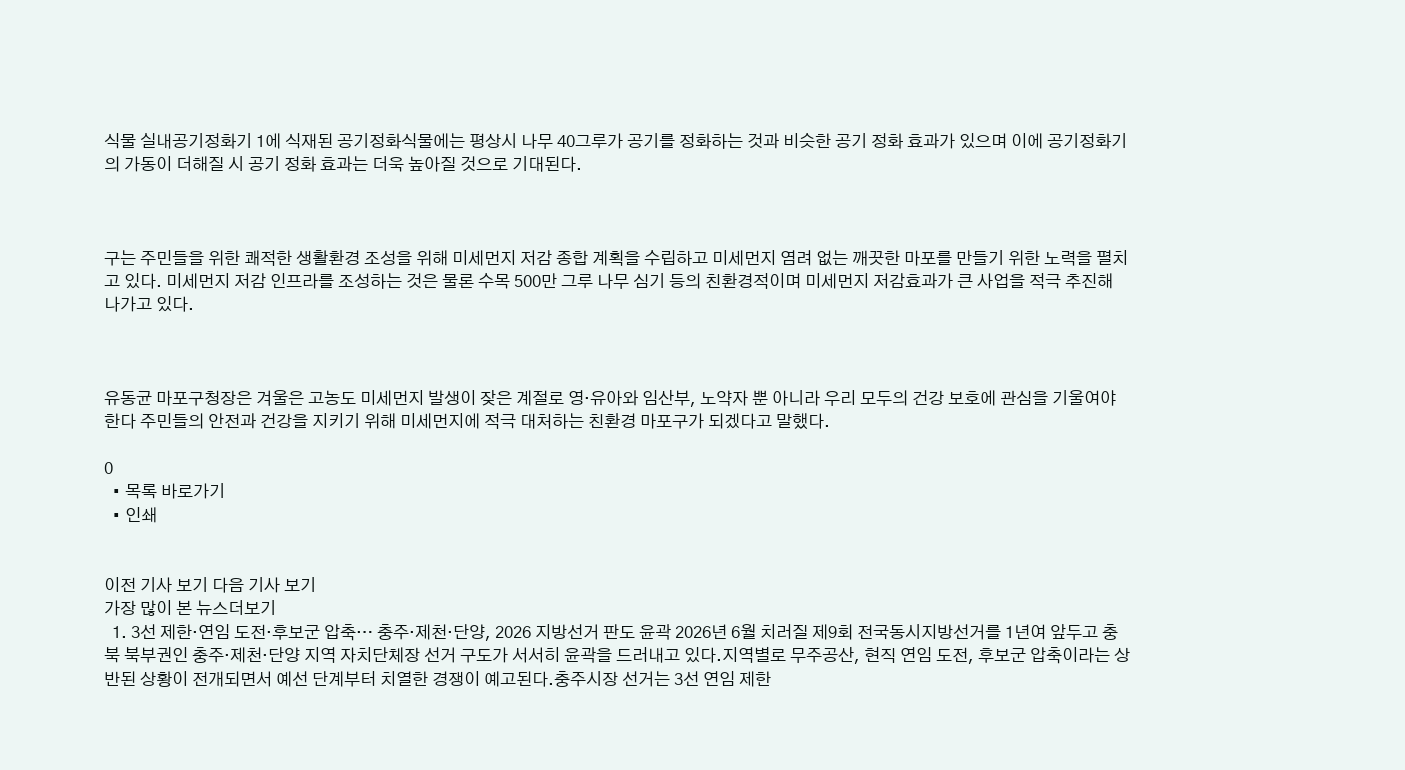식물 실내공기정화기 1에 식재된 공기정화식물에는 평상시 나무 40그루가 공기를 정화하는 것과 비슷한 공기 정화 효과가 있으며 이에 공기정화기의 가동이 더해질 시 공기 정화 효과는 더욱 높아질 것으로 기대된다.



구는 주민들을 위한 쾌적한 생활환경 조성을 위해 미세먼지 저감 종합 계획을 수립하고 미세먼지 염려 없는 깨끗한 마포를 만들기 위한 노력을 펼치고 있다. 미세먼지 저감 인프라를 조성하는 것은 물론 수목 500만 그루 나무 심기 등의 친환경적이며 미세먼지 저감효과가 큰 사업을 적극 추진해 나가고 있다.



유동균 마포구청장은 겨울은 고농도 미세먼지 발생이 잦은 계절로 영·유아와 임산부, 노약자 뿐 아니라 우리 모두의 건강 보호에 관심을 기울여야 한다 주민들의 안전과 건강을 지키기 위해 미세먼지에 적극 대처하는 친환경 마포구가 되겠다고 말했다.

0
  • 목록 바로가기
  • 인쇄


이전 기사 보기 다음 기사 보기
가장 많이 본 뉴스더보기
  1. 3선 제한·연임 도전·후보군 압축… 충주·제천·단양, 2026 지방선거 판도 윤곽 2026년 6월 치러질 제9회 전국동시지방선거를 1년여 앞두고 충북 북부권인 충주·제천·단양 지역 자치단체장 선거 구도가 서서히 윤곽을 드러내고 있다.지역별로 무주공산, 현직 연임 도전, 후보군 압축이라는 상반된 상황이 전개되면서 예선 단계부터 치열한 경쟁이 예고된다.충주시장 선거는 3선 연임 제한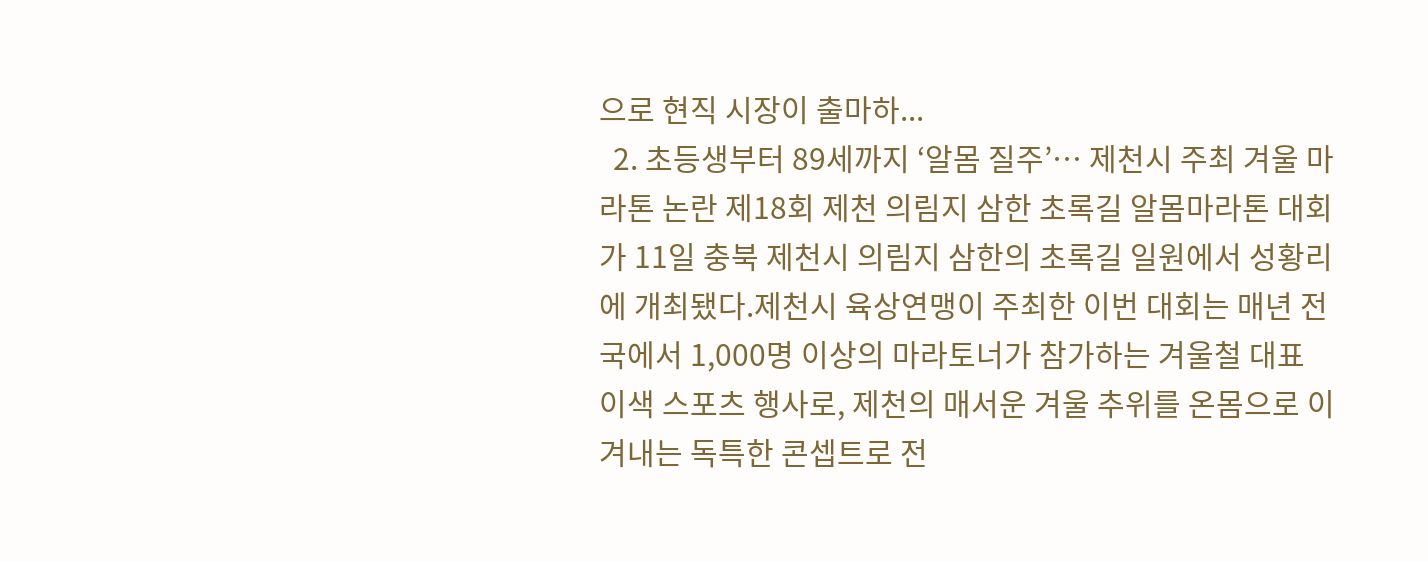으로 현직 시장이 출마하...
  2. 초등생부터 89세까지 ‘알몸 질주’… 제천시 주최 겨울 마라톤 논란 제18회 제천 의림지 삼한 초록길 알몸마라톤 대회가 11일 충북 제천시 의림지 삼한의 초록길 일원에서 성황리에 개최됐다.제천시 육상연맹이 주최한 이번 대회는 매년 전국에서 1,000명 이상의 마라토너가 참가하는 겨울철 대표 이색 스포츠 행사로, 제천의 매서운 겨울 추위를 온몸으로 이겨내는 독특한 콘셉트로 전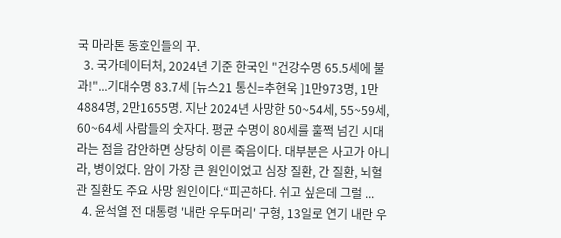국 마라톤 동호인들의 꾸.
  3. 국가데이터처, 2024년 기준 한국인 "건강수명 65.5세에 불과!"...기대수명 83.7세 [뉴스21 통신=추현욱 ]1만973명, 1만4884명, 2만1655명. 지난 2024년 사망한 50~54세, 55~59세, 60~64세 사람들의 숫자다. 평균 수명이 80세를 훌쩍 넘긴 시대라는 점을 감안하면 상당히 이른 죽음이다. 대부분은 사고가 아니라, 병이었다. 암이 가장 큰 원인이었고 심장 질환, 간 질환, 뇌혈관 질환도 주요 사망 원인이다.“피곤하다. 쉬고 싶은데 그럴 ...
  4. 윤석열 전 대통령 '내란 우두머리' 구형, 13일로 연기 내란 우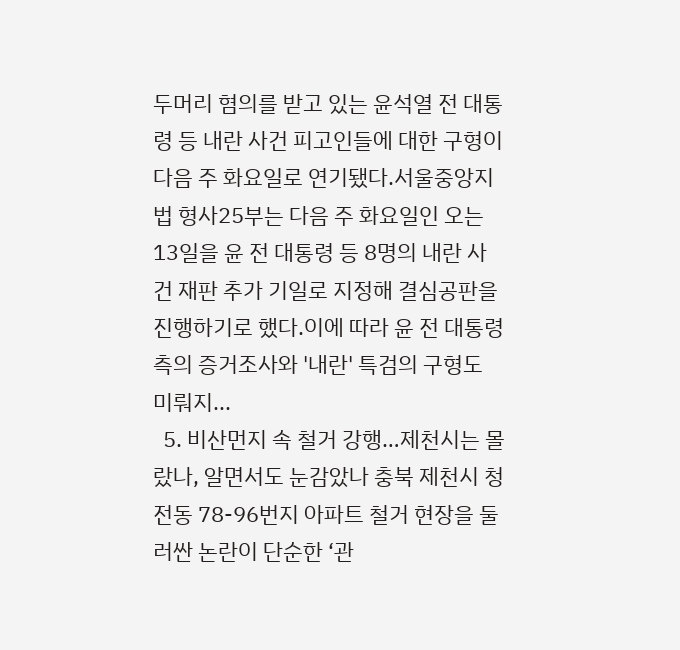두머리 혐의를 받고 있는 윤석열 전 대통령 등 내란 사건 피고인들에 대한 구형이 다음 주 화요일로 연기됐다.서울중앙지법 형사25부는 다음 주 화요일인 오는 13일을 윤 전 대통령 등 8명의 내란 사건 재판 추가 기일로 지정해 결심공판을 진행하기로 했다.이에 따라 윤 전 대통령 측의 증거조사와 '내란' 특검의 구형도 미뤄지...
  5. 비산먼지 속 철거 강행…제천시는 몰랐나, 알면서도 눈감았나 충북 제천시 청전동 78-96번지 아파트 철거 현장을 둘러싼 논란이 단순한 ‘관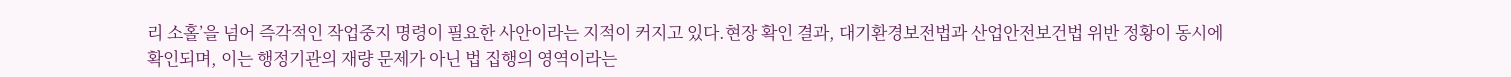리 소홀’을 넘어 즉각적인 작업중지 명령이 필요한 사안이라는 지적이 커지고 있다.현장 확인 결과, 대기환경보전법과 산업안전보건법 위반 정황이 동시에 확인되며, 이는 행정기관의 재량 문제가 아닌 법 집행의 영역이라는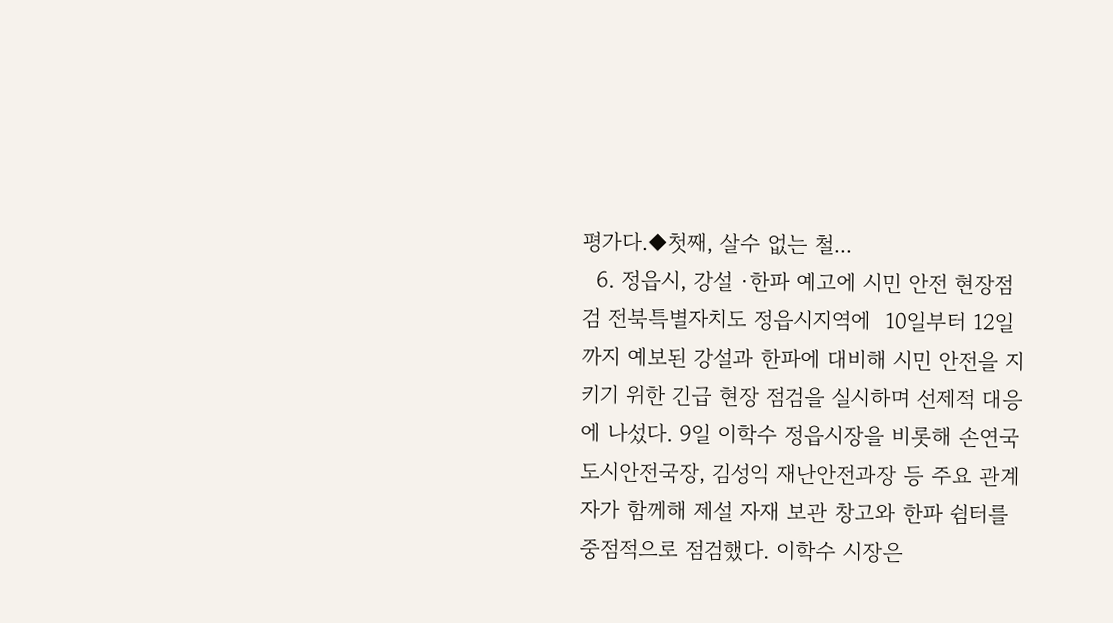평가다.◆첫째, 살수 없는 철...
  6. 정읍시, 강설 ·한파 예고에 시민 안전 현장점검 전북특별자치도 정읍시지역에  10일부터 12일까지 예보된 강설과 한파에 대비해 시민 안전을 지키기 위한 긴급 현장 점검을 실시하며 선제적 대응에 나섰다. 9일 이학수 정읍시장을 비롯해 손연국 도시안전국장, 김성익 재난안전과장 등 주요 관계자가 함께해 제설 자재 보관 창고와 한파 쉼터를 중점적으로 점검했다. 이학수 시장은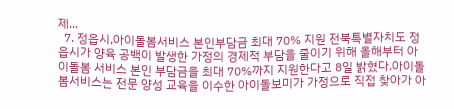제...
  7. 정읍시,아이돌봄서비스 본인부담금 최대 70% 지원 전북특별자치도 정읍시가 양육 공백이 발생한 가정의 경제적 부담을 줄이기 위해 올해부터 아이돌봄 서비스 본인 부담금을 최대 70%까지 지원한다고 8일 밝혔다.아이돌봄서비스는 전문 양성 교육을 이수한 아이돌보미가 가정으로 직접 찾아가 아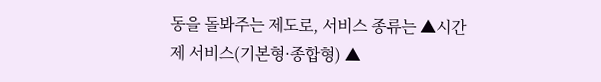동을 돌봐주는 제도로, 서비스 종류는 ▲시간제 서비스(기본형·종합형) ▲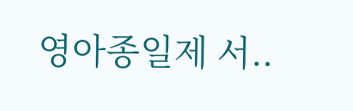영아종일제 서..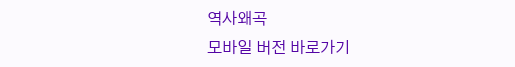역사왜곡
모바일 버전 바로가기